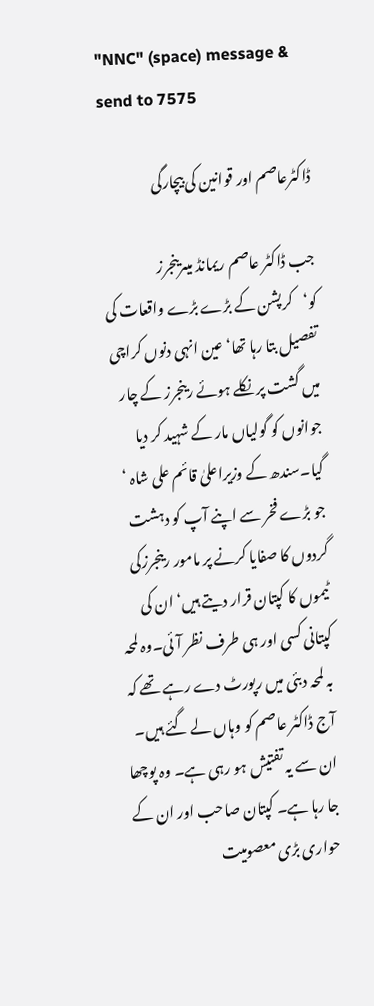"NNC" (space) message & send to 7575

ڈاکٹرعاصم اور قوانین کی بیچارگی

جب ڈاکٹر عاصم ریمانڈ میںرینجرز کو‘کرپشن کے بڑے بڑے واقعات کی تفصیل بتا رہا تھا‘ عین انہی دنوں کراچی میں گشت پر نکلے ہوئے رینجرز کے چار جوانوں کو گولیاں مار کے شہید کر دیا گیا۔سندھ کے وزیراعلیٰ قائم علی شاہ ‘ جو بڑے فخر سے اپنے آپ کو دہشت گردوں کا صفایا کرنے پر مامور رینجرزکی ٹیموں کا کپتان قرار دیتے ہیں‘ ان کی کپتانی کسی اور ہی طرف نظر آئی۔وہ لمحہ بہ لمحہ دبئی میں رپورٹ دے رہے تھے کہ آج ڈاکٹر عاصم کو وہاں لے گئے ہیں۔ ان سے یہ تفتیش ہو رہی ہے۔ وہ پوچھا جا رہا ہے۔ کپتان صاحب اور ان کے حواری بڑی معصومیت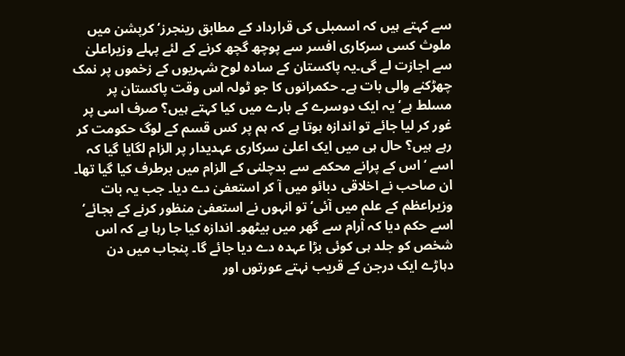سے کہتے ہیں کہ اسمبلی کی قرارداد کے مطابق رینجرز‘کرپشن میں ملوث کسی سرکاری افسر سے پوچھ گچھ کرنے کے لئے پہلے وزیراعلیٰ سے اجازت لے گی۔یہ پاکستان کے سادہ لوح شہریوں کے زخموں پر نمک چھڑکنے والی بات ہے۔ حکمرانوں کا جو ٹولہ اس وقت پاکستان پر مسلط ہے‘ یہ ایک دوسرے کے بارے میں کیا کہتے ہیں؟ صرف اسی پر غور کر لیا جائے تو اندازہ ہوتا ہے کہ ہم پر کس قسم کے لوگ حکومت کر رہے ہیں؟ حال ہی میں ایک اعلیٰ سرکاری عہدیدار پر الزام لگایا گیا کہ اسے ‘اس کے پرانے محکمے سے بدچلنی کے الزام میں برطرف کیا گیا تھا۔ ان صاحب نے اخلاقی دبائو میں آ کر استعفیٰ دے دیا۔ جب یہ بات وزیراعظم کے علم میں آئی‘ تو انہوں نے استعفیٰ منظور کرنے کے بجائے‘ اسے حکم دیا کہ آرام سے گھر میں بیٹھو۔ اندازہ کیا جا رہا ہے کہ اس شخص کو جلد ہی کوئی بڑا عہدہ دے دیا جائے گا۔ پنجاب میں دن دہاڑے ایک درجن کے قریب نہتے عورتوں اور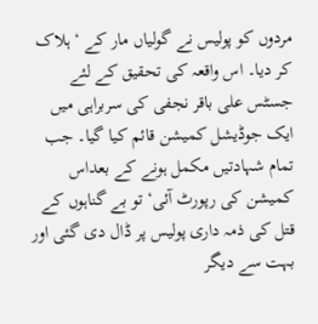مردوں کو پولیس نے گولیاں مار کے ‘ ہلاک کر دیا۔ اس واقعہ کی تحقیق کے لئے جسٹس علی باقر نجفی کی سربراہی میں ایک جوڈیشل کمیشن قائم کیا گیا۔ جب تمام شہادتیں مکمل ہونے کے بعداس کمیشن کی رپورٹ آئی‘ تو بے گناہوں کے قتل کی ذمہ داری پولیس پر ڈال دی گئی اور بہت سے دیگر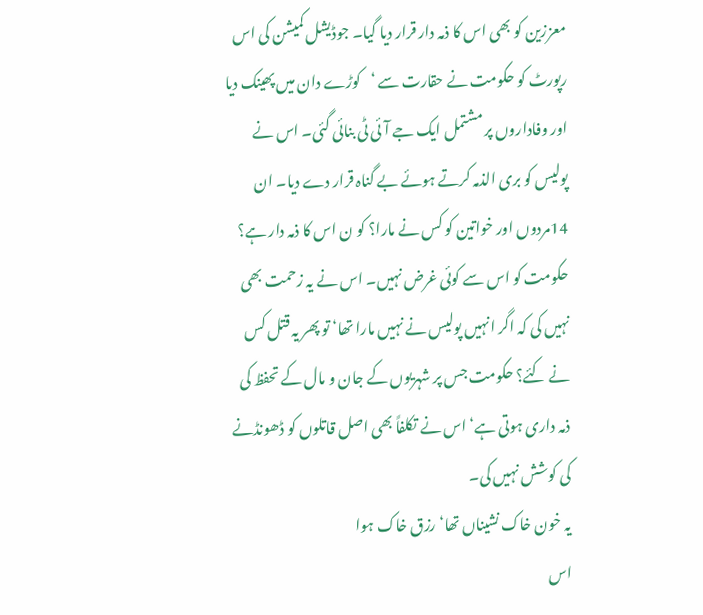معززین کو بھی اس کا ذمہ دار قرار دیا گیا۔ جوڈیشل کمیشن کی اس رپورٹ کو حکومت نے حقارت سے ‘کوڑے دان میں پھینک دیا اور وفاداروں پر مشتمل ایک جے آئی ٹی بنائی گئی۔ اس نے پولیس کو بری الذمہ کرتے ہوئے بے گناہ قرار دے دیا۔ ان 14مردوں اور خواتین کو کس نے مارا؟ کو ن اس کا ذمہ دار ہے؟ حکومت کو اس سے کوئی غرض نہیں۔ اس نے یہ زحمت بھی نہیں کی کہ اگر انہیں پولیس نے نہیں مارا تھا‘ تو پھر یہ قتل کس نے کئے؟ حکومت جس پر شہریوں کے جان و مال کے تحفظ کی ذمہ داری ہوتی ہے‘ اس نے تکلفاً بھی اصل قاتلوں کو ڈھونڈنے کی کوشش نہیں کی۔
یہ خون خاک نشیناں تھا‘ رزق خاک ہوا
اس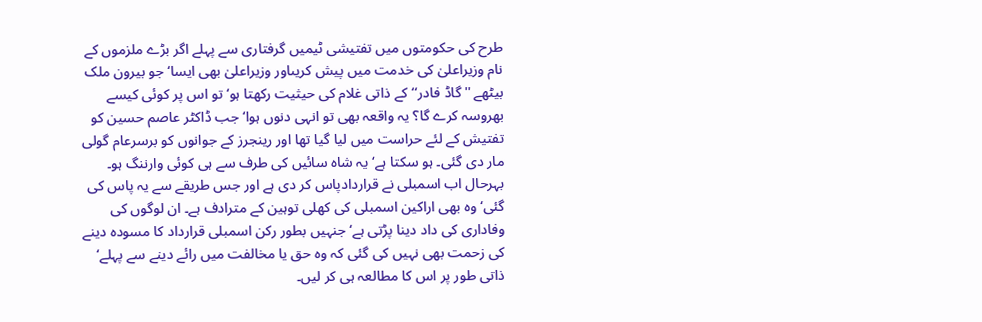طرح کی حکومتوں میں تفتیشی ٹیمیں گرفتاری سے پہلے اگر بڑے ملزموں کے نام وزیراعلیٰ کی خدمت میں پیش کریںاور وزیراعلیٰ بھی ایسا‘ جو بیرون ملک بیٹھے ''گاڈ فادر‘‘ کے ذاتی غلام کی حیثیت رکھتا ہو‘ تو اس پر کوئی کیسے بھروسہ کرے گا؟ یہ واقعہ بھی تو انہی دنوں ہوا‘ جب ڈاکٹر عاصم حسین کو تفتیش کے لئے حراست میں لیا گیا تھا اور رینجرز کے جوانوں کو برسرعام گولی مار دی گئی۔ ہو سکتا ہے‘ یہ شاہ سائیں کی طرف سے ہی کوئی وارننگ ہو۔ بہرحال اب اسمبلی نے قراردادپاس کر دی ہے اور جس طریقے سے یہ پاس کی گئی‘ وہ بھی اراکین اسمبلی کی کھلی توہین کے مترادف ہے۔ ان لوگوں کی وفاداری کی داد دینا پڑتی ہے‘ جنہیں بطور رکن اسمبلی قرارداد کا مسودہ دینے کی زحمت بھی نہیں کی گئی کہ وہ حق یا مخالفت میں رائے دینے سے پہلے‘ ذاتی طور پر اس کا مطالعہ ہی کر لیں۔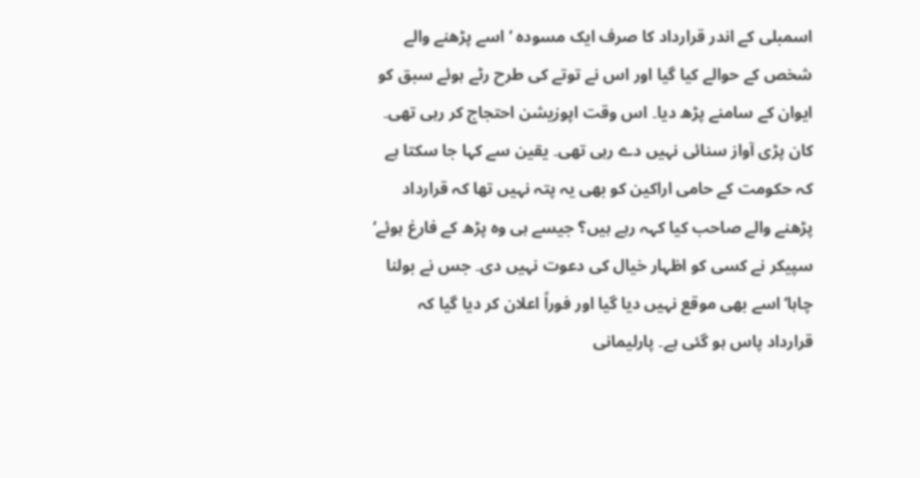اسمبلی کے اندر قرارداد کا صرف ایک مسودہ ‘ اسے پڑھنے والے شخص کے حوالے کیا گیا اور اس نے توتے کی طرح رٹے ہوئے سبق کو ایوان کے سامنے پڑھ دیا۔ اس وقت اپوزیشن احتجاج کر رہی تھی۔ کان پڑی آواز سنائی نہیں دے رہی تھی۔ یقین سے کہا جا سکتا ہے کہ حکومت کے حامی اراکین کو بھی یہ پتہ نہیں تھا کہ قرارداد پڑھنے والے صاحب کیا کہہ رہے ہیں؟ جیسے ہی وہ پڑھ کے فارغ ہوئے‘ سپیکر نے کسی کو اظہار خیال کی دعوت نہیں دی۔ جس نے بولنا چاہا‘ اسے بھی موقع نہیں دیا گیا اور فوراً اعلان کر دیا گیا کہ قرارداد پاس ہو گئی ہے۔ پارلیمانی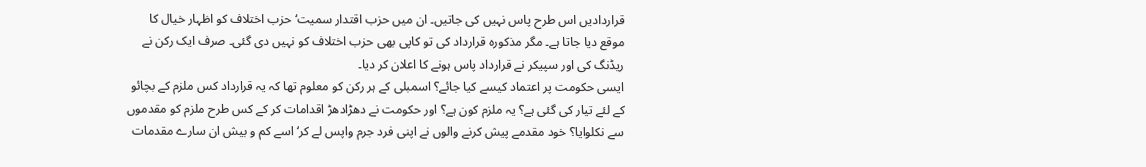قراردادیں اس طرح پاس نہیں کی جاتیں۔ ان میں حزب اقتدار سمیت‘ حزب اختلاف کو اظہار خیال کا موقع دیا جاتا ہے۔ مگر مذکورہ قرارداد کی تو کاپی بھی حزب اختلاف کو نہیں دی گئی۔ صرف ایک رکن نے ریڈنگ کی اور سپیکر نے قرارداد پاس ہونے کا اعلان کر دیا۔
ایسی حکومت پر اعتماد کیسے کیا جائے؟ اسمبلی کے ہر رکن کو معلوم تھا کہ یہ قرارداد کس ملزم کے بچائو کے لئے تیار کی گئی ہے؟ یہ ملزم کون ہے؟ اور حکومت نے دھڑادھڑ اقدامات کر کے کس طرح ملزم کو مقدموں سے نکلوایا؟ خود مقدمے پیش کرنے والوں نے اپنی فرد جرم واپس لے کر‘ اسے کم و بیش ان سارے مقدمات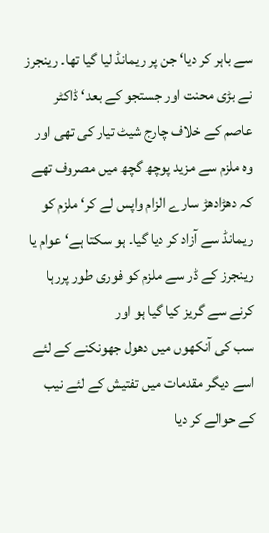سے باہر کر دیا‘ جن پر ریمانڈ لیا گیا تھا۔ رینجرز نے بڑی محنت اور جستجو کے بعد‘ ڈاکٹر عاصم کے خلاف چارج شیٹ تیار کی تھی اور وہ ملزم سے مزید پوچھ گچھ میں مصروف تھے کہ دھڑادھڑ سارے الزام واپس لے کر‘ ملزم کو ریمانڈ سے آزاد کر دیا گیا۔ ہو سکتا ہے‘ عوام یا رینجرز کے ڈر سے ملزم کو فوری طور پررہا کرنے سے گریز کیا گیا ہو اور
سب کی آنکھوں میں دھول جھونکنے کے لئے اسے دیگر مقدمات میں تفتیش کے لئے نیب کے حوالے کر دیا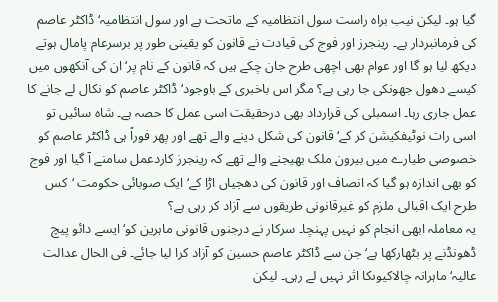گیا ہو۔ لیکن نیب براہ راست سول انتظامیہ کے ماتحت ہے اور سول انتظامیہ‘ ڈاکٹر عاصم کی فرمانبردار ہے۔ رینجرز اور فوج کی قیادت نے قانون کو یقینی طور پر برسرعام پامال ہوتے دیکھ لیا ہو گا اور عوام بھی اچھی طرح جان چکے ہیں کہ قانون کے نام پر‘ ان کی آنکھوں میں کیسے دھول جھونکی جا رہی ہے؟ مگر اس باخبری کے باوجود‘ ڈاکٹر عاصم کو نکال لے جانے کا عمل جاری رہا۔ اسمبلی کی قرارداد بھی درحقیقت اسی عمل کا حصہ ہے۔ شاہ سائیں تو اسی رات نوٹیفکیشن کر کے‘ قانون کی شکل دینے والے تھے اور پھر فوراً ہی ڈاکٹر عاصم کو خصوصی طیارے میں بیرون ملک بھیجنے والے تھے کہ رینجرز کاردعمل سامنے آ گیا اور فوج کو بھی اندازہ ہو گیا کہ انصاف اور قانون کی دھجیاں اڑا کے‘ ایک صوبائی حکومت ‘کس طرح ایک اقبالی ملزم کو غیرقانونی طریقوں سے آزاد کر رہی ہے؟
یہ معاملہ ابھی انجام کو نہیں پہنچا۔ سرکار نے درجنوں قانونی ماہرین کو‘ ایسے دائو پیچ ڈھونڈنے پر بٹھارکھا ہے‘ جن سے ڈاکٹر عاصم حسین کو آزاد کرا لیا جائے۔ فی الحال عدالت عالیہ‘ ماہرانہ چالاکیوںکا اثر نہیں لے رہی۔ لیکن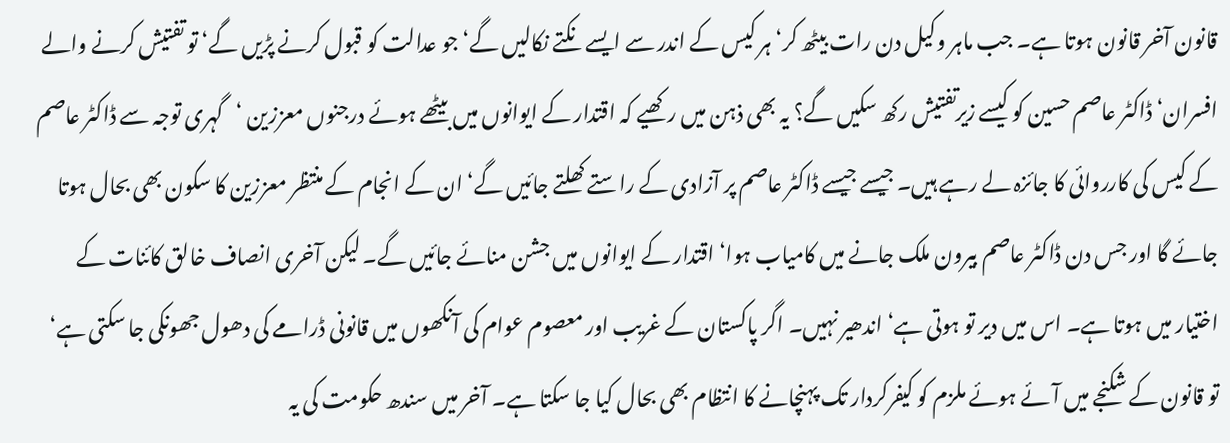قانون آخر قانون ہوتا ہے۔ جب ماہر وکیل دن رات بیٹھ کر‘ ہر کیس کے اندر سے ایسے نکتے نکالیں گے‘ جو عدالت کو قبول کرنے پڑیں گے‘ تو تفتیش کرنے والے افسران‘ ڈاکٹر عاصم حسین کو کیسے زیرتفتیش رکھ سکیں گے؟ یہ بھی ذہن میں رکھیے کہ اقتدار کے ایوانوں میں بیٹھے ہوئے درجنوں معززین ‘گہری توجہ سے ڈاکٹر عاصم کے کیس کی کارروائی کا جائزہ لے رہے ہیں۔ جیسے جیسے ڈاکٹر عاصم پر آزادی کے راستے کھلتے جائیں گے‘ ان کے انجام کے منتظر معززین کا سکون بھی بحال ہوتا جائے گا اور جس دن ڈاکٹر عاصم بیرون ملک جانے میں کامیاب ہوا‘ اقتدار کے ایوانوں میں جشن منائے جائیں گے۔ لیکن آخری انصاف خالق کائنات کے اختیار میں ہوتا ہے۔ اس میں دیر تو ہوتی ہے‘ اندھیر نہیں۔ اگر پاکستان کے غریب اور معصوم عوام کی آنکھوں میں قانونی ڈرامے کی دھول جھونکی جا سکتی ہے‘ تو قانون کے شکنجے میں آئے ہوئے ملزم کو کیفرکردار تک پہنچانے کا انتظام بھی بحال کیا جا سکتا ہے۔ آخر میں سندھ حکومت کی یہ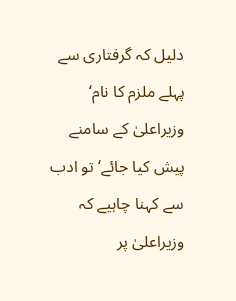دلیل کہ گرفتاری سے پہلے ملزم کا نام‘ وزیراعلیٰ کے سامنے پیش کیا جائے‘ تو ادب سے کہنا چاہیے کہ وزیراعلیٰ پر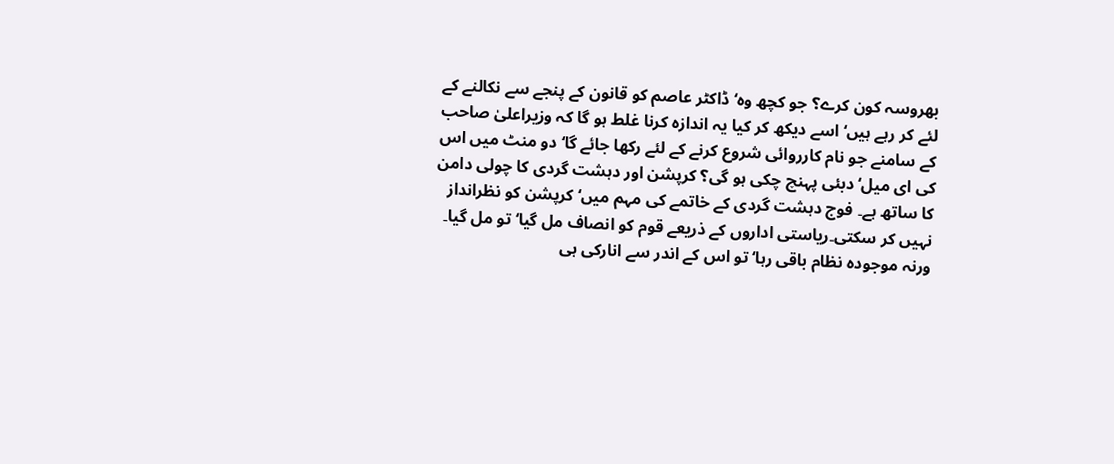بھروسہ کون کرے؟ جو کچھ وہ‘ ڈاکٹر عاصم کو قانون کے پنجے سے نکالنے کے لئے کر رہے ہیں‘ اسے دیکھ کر کیا یہ اندازہ کرنا غلط ہو گا کہ وزیراعلیٰ صاحب کے سامنے جو نام کارروائی شروع کرنے کے لئے رکھا جائے گا‘ دو منٹ میں اس کی ای میل‘ دبئی پہنچ چکی ہو گی؟ کرپشن اور دہشت گردی کا چولی دامن کا ساتھ ہے۔ فوج دہشت گردی کے خاتمے کی مہم میں‘ کرپشن کو نظرانداز نہیں کر سکتی۔ریاستی اداروں کے ذریعے قوم کو انصاف مل گیا‘ تو مل گیا۔ ورنہ موجودہ نظام باقی رہا‘ تو اس کے اندر سے انارکی ہی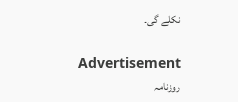نکلے گی۔

Advertisement
روزنامہ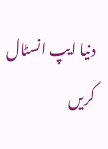دنیا ایپ انسٹال کریں